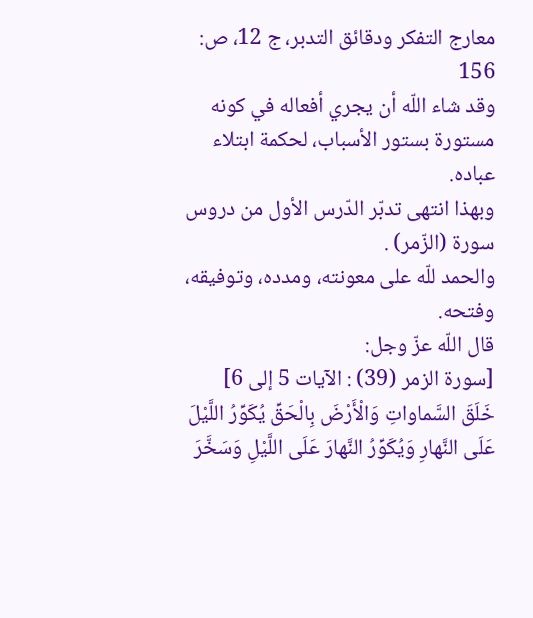معارج التفكر ودقائق التدبر، ج 12، ص: 156
وقد شاء اللّه أن يجري أفعاله في كونه مستورة بستور الأسباب، لحكمة ابتلاء عباده.
وبهذا انتهى تدبّر الدّرس الأول من دروس سورة (الزّمر) .
والحمد للّه على معونته، ومدده، وتوفيقه، وفتحه.
قال اللّه عزّ وجل:
[سورة الزمر (39) : الآيات 5 إلى 6]
خَلَقَ السَّماواتِ وَالْأَرْضَ بِالْحَقِّ يُكَوِّرُ اللَّيْلَ عَلَى النَّهارِ وَيُكَوِّرُ النَّهارَ عَلَى اللَّيْلِ وَسَخَّرَ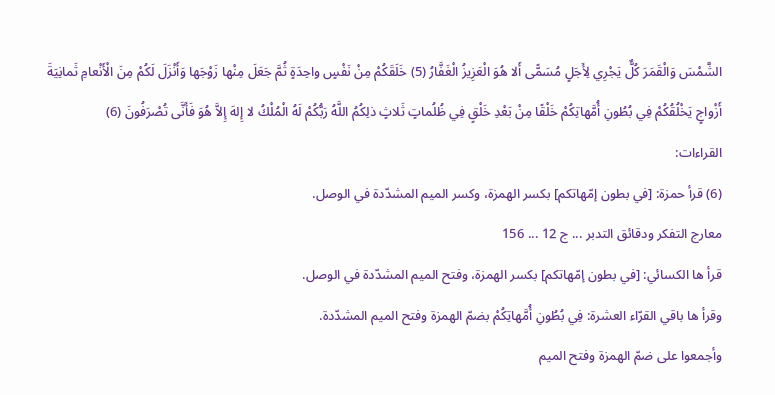الشَّمْسَ وَالْقَمَرَ كُلٌّ يَجْرِي لِأَجَلٍ مُسَمًّى أَلا هُوَ الْعَزِيزُ الْغَفَّارُ (5) خَلَقَكُمْ مِنْ نَفْسٍ واحِدَةٍ ثُمَّ جَعَلَ مِنْها زَوْجَها وَأَنْزَلَ لَكُمْ مِنَ الْأَنْعامِ ثَمانِيَةَ أَزْواجٍ يَخْلُقُكُمْ فِي بُطُونِ أُمَّهاتِكُمْ خَلْقًا مِنْ بَعْدِ خَلْقٍ فِي ظُلُماتٍ ثَلاثٍ ذلِكُمُ اللَّهُ رَبُّكُمْ لَهُ الْمُلْكُ لا إِلهَ إِلاَّ هُوَ فَأَنَّى تُصْرَفُونَ (6)
القراءات:
(6) قرأ حمزة: [في بطون إمّهاتكم] بكسر الهمزة، وكسر الميم المشدّدة في الوصل.
معارج التفكر ودقائق التدبر ... ج 12 ... 156
قرأ ها الكسائي: [في بطون إمّهاتكم] بكسر الهمزة، وفتح الميم المشدّدة في الوصل.
وقرأ ها باقي القرّاء العشرة: فِي بُطُونِ أُمَّهاتِكُمْ بضمّ الهمزة وفتح الميم المشدّدة.
وأجمعوا على ضمّ الهمزة وفتح الميم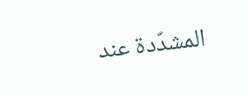المشدّدة عند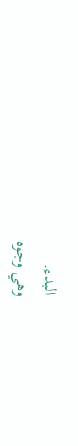البدء.
وهي وجوه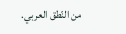من النّطق العربي.